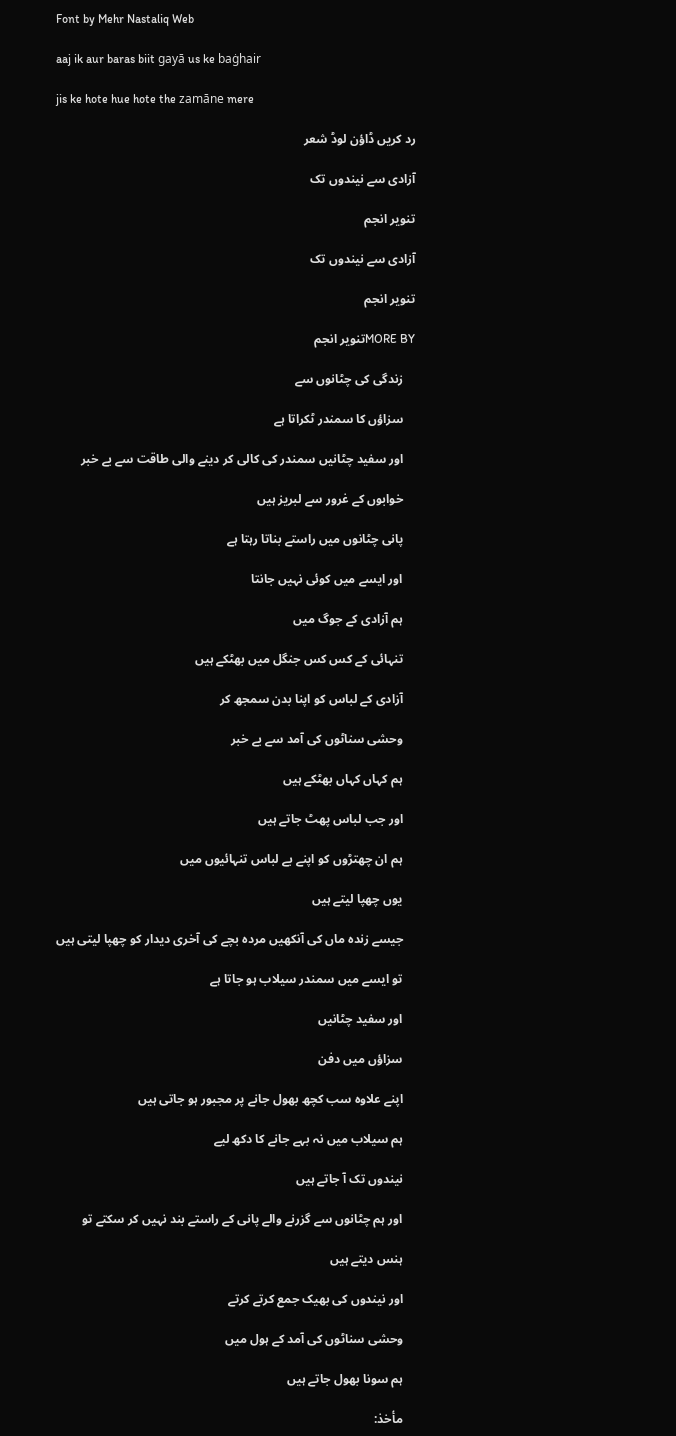Font by Mehr Nastaliq Web

aaj ik aur baras biit gayā us ke baġhair

jis ke hote hue hote the zamāne mere

رد کریں ڈاؤن لوڈ شعر

آزادی سے نیندوں تک

تنویر انجم

آزادی سے نیندوں تک

تنویر انجم

MORE BYتنویر انجم

    زندگی کی چٹانوں سے

    سزاؤں کا سمندر ٹکراتا ہے

    اور سفید چٹانیں سمندر کی کالی کر دینے والی طاقت سے بے خبر

    خوابوں کے غرور سے لبریز ہیں

    پانی چٹانوں میں راستے بناتا رہتا ہے

    اور ایسے میں کوئی نہیں جانتا

    ہم آزادی کے جوگ میں

    تنہائی کے کس کس جنگل میں بھٹکے ہیں

    آزادی کے لباس کو اپنا بدن سمجھ کر

    وحشی سناٹوں کی آمد سے بے خبر

    ہم کہاں کہاں بھٹکے ہیں

    اور جب لباس پھٹ جاتے ہیں

    ہم ان چھتڑوں کو اپنے بے لباس تنہائیوں میں

    یوں چھپا لیتے ہیں

    جیسے زندہ ماں کی آنکھیں مردہ بچے کی آخری دیدار کو چھپا لیتی ہیں

    تو ایسے میں سمندر سیلاب ہو جاتا ہے

    اور سفید چٹانیں

    سزاؤں میں دفن

    اپنے علاوہ سب کچھ بھول جانے پر مجبور ہو جاتی ہیں

    ہم سیلاب میں نہ بہے جانے کا دکھ لیے

    نیندوں تک آ جاتے ہیں

    اور ہم چٹانوں سے گزرنے والے پانی کے راستے بند نہیں کر سکتے تو

    ہنس دیتے ہیں

    اور نیندوں کی بھیک جمع کرتے کرتے

    وحشی سناٹوں کی آمد کے ہول میں

    ہم سونا بھول جاتے ہیں

    مأخذ: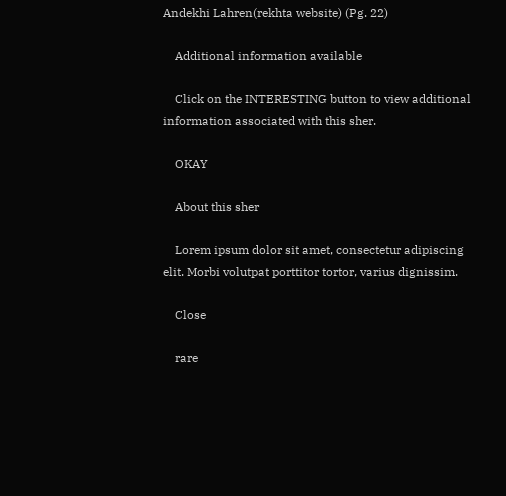Andekhi Lahren(rekhta website) (Pg. 22)

    Additional information available

    Click on the INTERESTING button to view additional information associated with this sher.

    OKAY

    About this sher

    Lorem ipsum dolor sit amet, consectetur adipiscing elit. Morbi volutpat porttitor tortor, varius dignissim.

    Close

    rare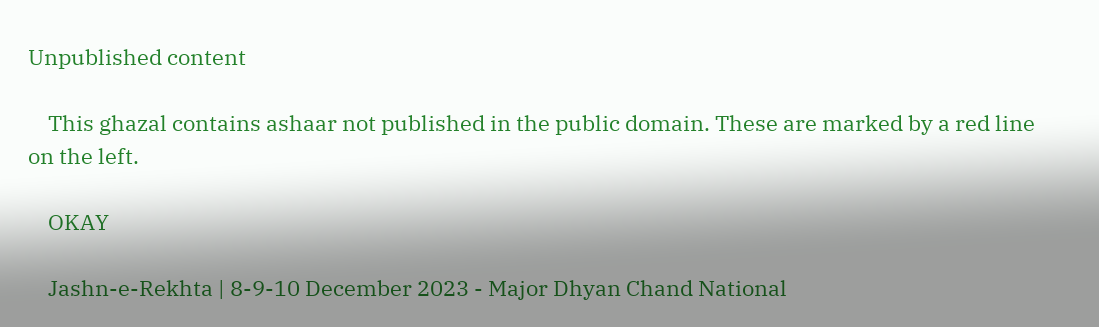Unpublished content

    This ghazal contains ashaar not published in the public domain. These are marked by a red line on the left.

    OKAY

    Jashn-e-Rekhta | 8-9-10 December 2023 - Major Dhyan Chand National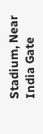Stadium, Near India Gate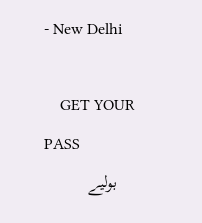- New Delhi

    GET YOUR PASS
    بولیے